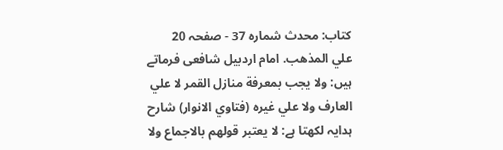کتاب: محدث شمارہ 37 - صفحہ 20
علي المذھب. امام اردبیل شافعی فرماتے ہیں: ولا یجب بمعرفة منازل القمر لا علي العارف ولا علي غيره (فتاوي الانوار) شارح ہدایہ لکھتا ہے: لا یعتبر قولھم بالاجماع ولا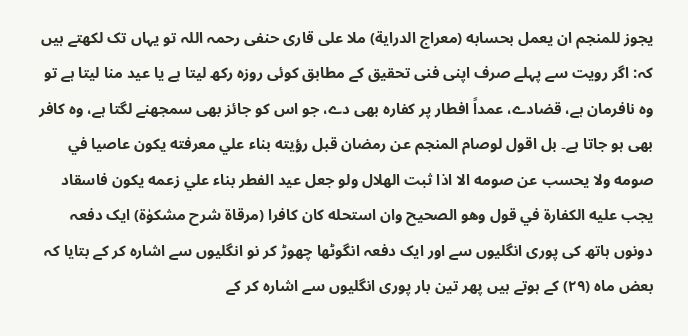یجوز للمنجم ان یعمل بحسابه (معراج الدراية) ملا علی قاری حنفی رحمہ اللہ تو یہاں تک لکھتے ہیں کہ: اگر رویت سے پہلے صرف اپنی فنی تحقیق کے مطابق کوئی روزہ رکھ لیتا ہے یا عید منا لیتا ہے تو وہ نافرمان ہے، قضادے، عمداً افطار پر کفارہ بھی دے، جو اس کو جائز بھی سمجھنے لگتا ہے، وہ کافر بھی ہو جاتا ہے۔ بل اقول لوصام المنجم عن رمضان قبل رؤيته بناء علي معرفته يكون عاصيا في صومه ولا يحسب عن صومه الا اذا ثبت الھلال ولو جعل عيد الفطر بناء علي زعمه يكون فاسقاد يجب عليه الكفارة في قول وھو الصحيح وان استحله كان كافرا (مرقاة شرح مشكوٰة) ایک دفعہ دونوں ہاتھ کی پوری انگلیوں سے اور ایک دفعہ انگوٹھا چھوڑ کر نو انگلیوں سے اشارہ کر کے بتایا کہ بعض ماہ (۲۹) کے ہوتے ہیں پھر تین بار پوری انگلیوں سے اشارہ کر کے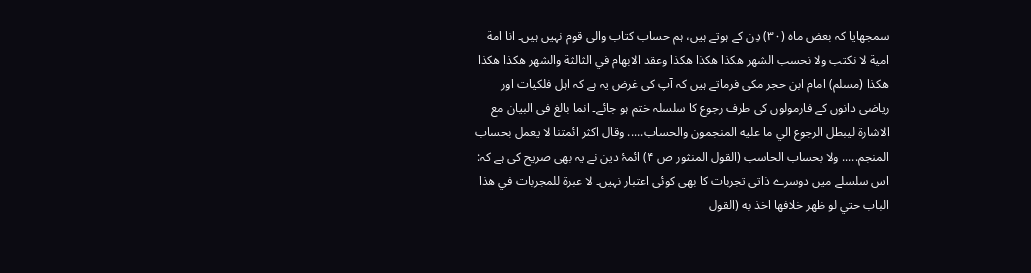سمجھایا کہ بعض ماہ (۳۰) دِن کے ہوتے ہیں، ہم حساب کتاب والی قوم نہیں ہیں۔ انا امة امية لا نكتب ولا نحسب الشھر ھكذا ھكذا ھكذا وعقد الابھام في الثالثة والشھر ھكذا ھكذا ھكذا (مسلم) امام ابن حجر مکی فرماتے ہیں کہ آپ کی غرض یہ ہے کہ اہل فلکیات اور ریاضی دانوں کے فارمولوں کی طرف رجوع کا سلسلہ ختم ہو جائے۔ انما بالغ فی البیان مع الاشارۃ لیبطل الرجوع الي ما عليه المنجمون والحساب..... وقال اكثر ائمتنا لا يعمل بحساب المنجم..... ولا بحساب الحاسب (القول المنثور ص ۴) ائمۂ دین نے یہ بھی صریح کی ہے کہ: اس سلسلے میں دوسرے ذاتی تجربات کا بھی کوئی اعتبار نہیں۔ لا عبرۃ للمجربات في ھذا الباب حتي لو ظھر خلافھا اخذ به (القول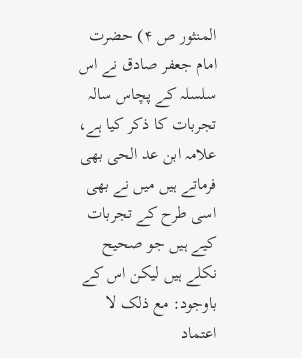المنثور ص ۴) حضرت امام جعفر صادق نے اس سلسلہ کے پچاس سالہ تجربات کا ذکر کیا ہے، علامہ ابن عد الحی بھی فرماتے ہیں میں نے بھی اسی طرح کے تجربات کیے ہیں جو صحیح نکلے ہیں لیکن اس کے باوجود: مع ذلک لا اعتماد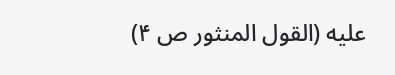عليه (القول المنثور ص ۴)